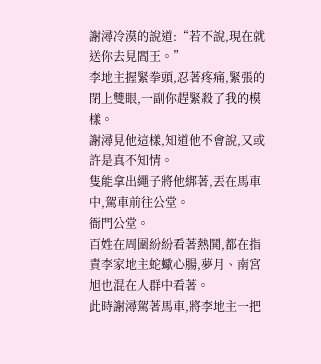謝潯冷漠的說道:“若不說,現在就送你去見閻王。”
李地主握緊拳頭,忍著疼痛,緊張的閉上雙眼,一副你趕緊殺了我的模樣。
謝潯見他這樣,知道他不會說,又或許是真不知情。
隻能拿出繩子將他綁著,丟在馬車中,駕車前往公堂。
衙門公堂。
百姓在周圍紛紛看著熱鬨,都在指責李家地主蛇蠍心腸,夢月、南宮旭也混在人群中看著。
此時謝潯駕著馬車,將李地主一把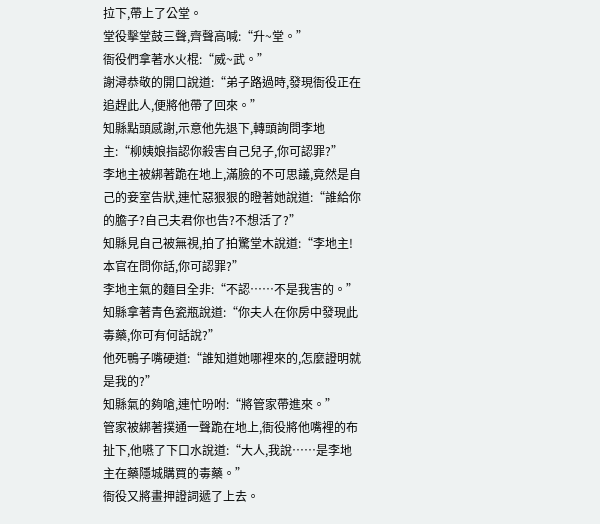拉下,帶上了公堂。
堂役擊堂鼓三聲,齊聲高喊:“升~堂。”
衙役們拿著水火棍:“威~武。”
謝潯恭敬的開口說道:“弟子路過時,發現衙役正在追趕此人,便將他帶了回來。”
知縣點頭感謝,示意他先退下,轉頭詢問李地主:“柳姨娘指認你殺害自己兒子,你可認罪?”
李地主被綁著跪在地上,滿臉的不可思議,竟然是自己的妾室告狀,連忙惡狠狠的瞪著她說道:“誰給你的膽子?自己夫君你也告?不想活了?”
知縣見自己被無視,拍了拍驚堂木說道:“李地主!本官在問你話,你可認罪?”
李地主氣的麵目全非:“不認……不是我害的。”
知縣拿著青色瓷瓶說道:“你夫人在你房中發現此毒藥,你可有何話說?”
他死鴨子嘴硬道:“誰知道她哪裡來的,怎麼證明就是我的?”
知縣氣的夠嗆,連忙吩咐:“將管家帶進來。”
管家被綁著撲通一聲跪在地上,衙役將他嘴裡的布扯下,他嚥了下口水說道:“大人,我說……是李地主在藥隱城購買的毒藥。”
衙役又將畫押證詞遞了上去。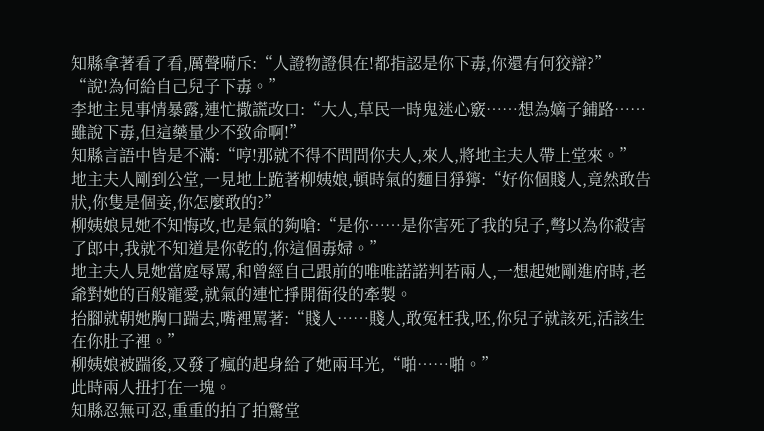知縣拿著看了看,厲聲嗬斥:“人證物證俱在!都指認是你下毒,你還有何狡辯?”
“說!為何給自己兒子下毒。”
李地主見事情暴露,連忙撒謊改口:“大人,草民一時鬼迷心竅……想為嫡子鋪路……雖說下毒,但這藥量少不致命啊!”
知縣言語中皆是不滿:“哼!那就不得不問問你夫人,來人,將地主夫人帶上堂來。”
地主夫人剛到公堂,一見地上跪著柳姨娘,頓時氣的麵目猙獰:“好你個賤人,竟然敢告狀,你隻是個妾,你怎麼敢的?”
柳姨娘見她不知悔改,也是氣的夠嗆:“是你……是你害死了我的兒子,彆以為你殺害了郎中,我就不知道是你乾的,你這個毒婦。”
地主夫人見她當庭辱罵,和曾經自己跟前的唯唯諾諾判若兩人,一想起她剛進府時,老爺對她的百般寵愛,就氣的連忙掙開衙役的牽製。
抬腳就朝她胸口踹去,嘴裡罵著:“賤人……賤人,敢冤枉我,呸,你兒子就該死,活該生在你肚子裡。”
柳姨娘被踹後,又發了瘋的起身給了她兩耳光,“啪……啪。”
此時兩人扭打在一塊。
知縣忍無可忍,重重的拍了拍驚堂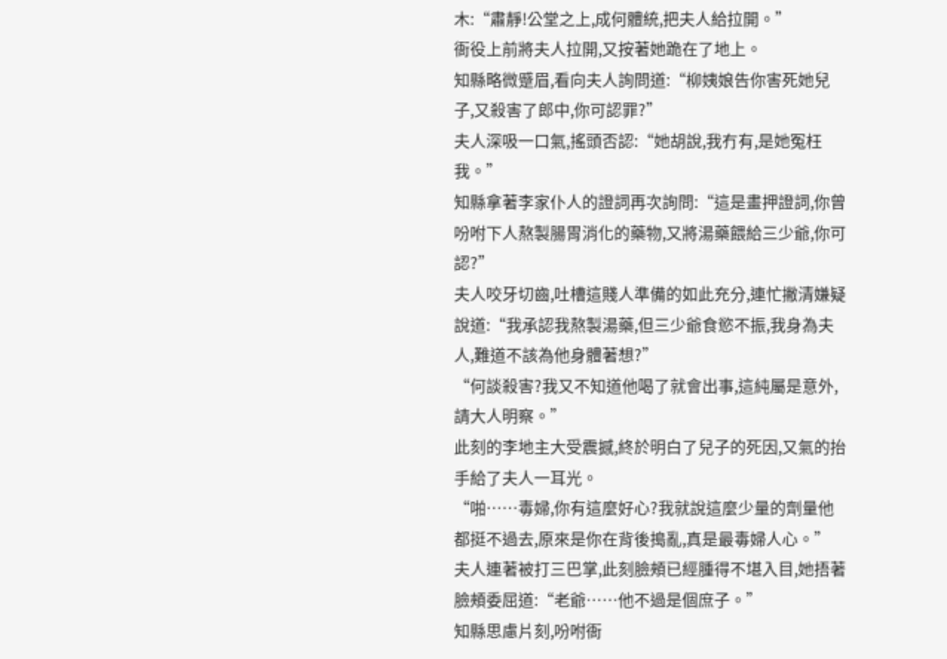木:“肅靜!公堂之上,成何體統,把夫人給拉開。”
衙役上前將夫人拉開,又按著她跪在了地上。
知縣略微蹙眉,看向夫人詢問道:“柳姨娘告你害死她兒子,又殺害了郎中,你可認罪?”
夫人深吸一口氣,搖頭否認:“她胡說,我冇有,是她冤枉我。”
知縣拿著李家仆人的證詞再次詢問:“這是畫押證詞,你曾吩咐下人熬製腸胃消化的藥物,又將湯藥餵給三少爺,你可認?”
夫人咬牙切齒,吐槽這賤人準備的如此充分,連忙撇清嫌疑說道:“我承認我熬製湯藥,但三少爺食慾不振,我身為夫人,難道不該為他身體著想?”
“何談殺害?我又不知道他喝了就會出事,這純屬是意外,請大人明察。”
此刻的李地主大受震撼,終於明白了兒子的死因,又氣的抬手給了夫人一耳光。
“啪……毒婦,你有這麼好心?我就說這麼少量的劑量他都挺不過去,原來是你在背後搗亂,真是最毒婦人心。”
夫人連著被打三巴掌,此刻臉頰已經腫得不堪入目,她捂著臉頰委屈道:“老爺……他不過是個庶子。”
知縣思慮片刻,吩咐衙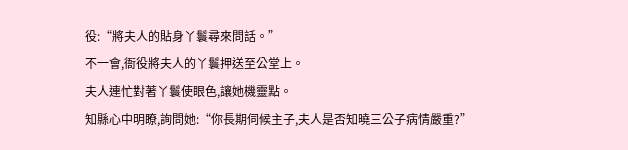役:“將夫人的貼身丫鬟尋來問話。”
不一會,衙役將夫人的丫鬟押送至公堂上。
夫人連忙對著丫鬟使眼色,讓她機靈點。
知縣心中明瞭,詢問她:“你長期伺候主子,夫人是否知曉三公子病情嚴重?”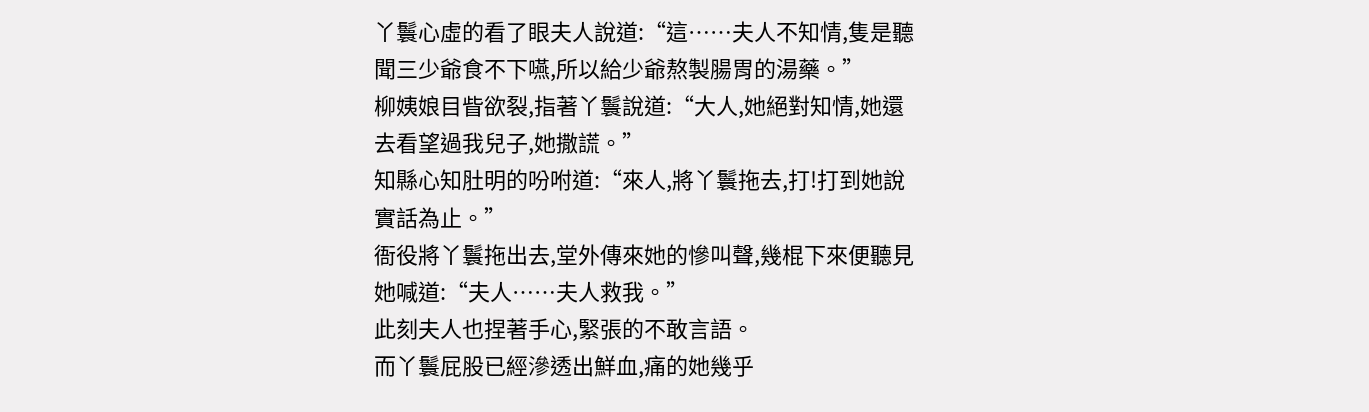丫鬟心虛的看了眼夫人說道:“這……夫人不知情,隻是聽聞三少爺食不下嚥,所以給少爺熬製腸胃的湯藥。”
柳姨娘目眥欲裂,指著丫鬟說道:“大人,她絕對知情,她還去看望過我兒子,她撒謊。”
知縣心知肚明的吩咐道:“來人,將丫鬟拖去,打!打到她說實話為止。”
衙役將丫鬟拖出去,堂外傳來她的慘叫聲,幾棍下來便聽見她喊道:“夫人……夫人救我。”
此刻夫人也捏著手心,緊張的不敢言語。
而丫鬟屁股已經滲透出鮮血,痛的她幾乎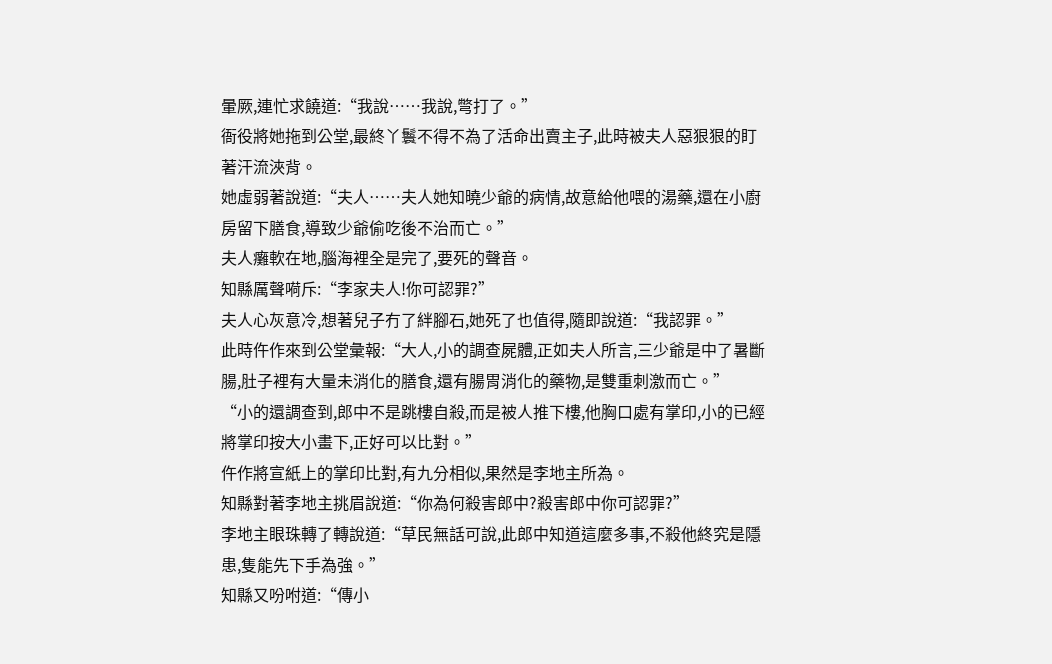暈厥,連忙求饒道:“我說……我說,彆打了。”
衙役將她拖到公堂,最終丫鬟不得不為了活命出賣主子,此時被夫人惡狠狠的盯著汗流浹背。
她虛弱著說道:“夫人……夫人她知曉少爺的病情,故意給他喂的湯藥,還在小廚房留下膳食,導致少爺偷吃後不治而亡。”
夫人癱軟在地,腦海裡全是完了,要死的聲音。
知縣厲聲嗬斥:“李家夫人!你可認罪?”
夫人心灰意冷,想著兒子冇了絆腳石,她死了也值得,隨即說道:“我認罪。”
此時仵作來到公堂彙報:“大人,小的調查屍體,正如夫人所言,三少爺是中了暑斷腸,肚子裡有大量未消化的膳食,還有腸胃消化的藥物,是雙重刺激而亡。”
“小的還調查到,郎中不是跳樓自殺,而是被人推下樓,他胸口處有掌印,小的已經將掌印按大小畫下,正好可以比對。”
仵作將宣紙上的掌印比對,有九分相似,果然是李地主所為。
知縣對著李地主挑眉說道:“你為何殺害郎中?殺害郎中你可認罪?”
李地主眼珠轉了轉說道:“草民無話可說,此郎中知道這麼多事,不殺他終究是隱患,隻能先下手為強。”
知縣又吩咐道:“傳小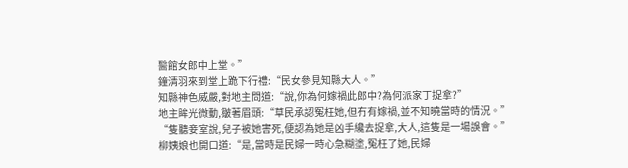醫館女郎中上堂。”
鐘清羽來到堂上跪下行禮:“民女參見知縣大人。”
知縣神色威嚴,對地主問道:“說,你為何嫁禍此郎中?為何派家丁捉拿?”
地主眸光微動,皺著眉頭:“草民承認冤枉她,但冇有嫁禍,並不知曉當時的情況。”
“隻聽妾室說,兒子被她害死,便認為她是凶手纔去捉拿,大人,這隻是一場誤會。”
柳姨娘也開口道:“是,當時是民婦一時心急糊塗,冤枉了她,民婦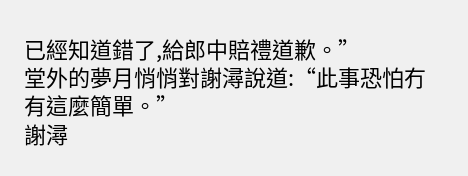已經知道錯了,給郎中賠禮道歉。”
堂外的夢月悄悄對謝潯說道:“此事恐怕冇有這麼簡單。”
謝潯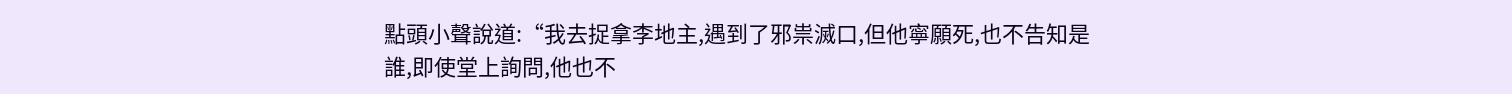點頭小聲說道:“我去捉拿李地主,遇到了邪祟滅口,但他寧願死,也不告知是誰,即使堂上詢問,他也不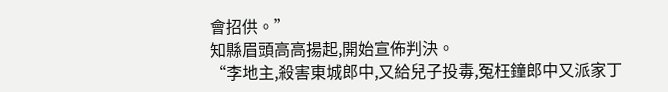會招供。”
知縣眉頭高高揚起,開始宣佈判決。
“李地主,殺害東城郎中,又給兒子投毒,冤枉鐘郎中又派家丁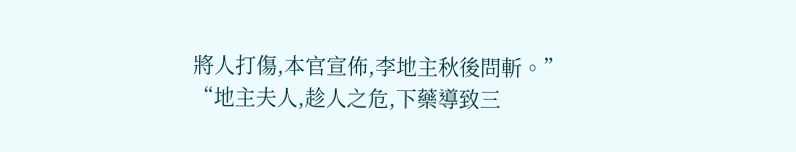將人打傷,本官宣佈,李地主秋後問斬。”
“地主夫人,趁人之危,下藥導致三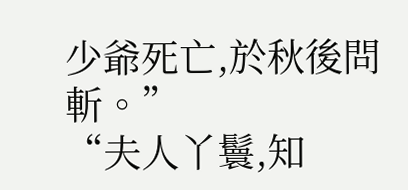少爺死亡,於秋後問斬。”
“夫人丫鬟,知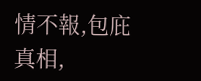情不報,包庇真相,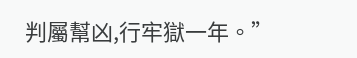判屬幫凶,行牢獄一年。”